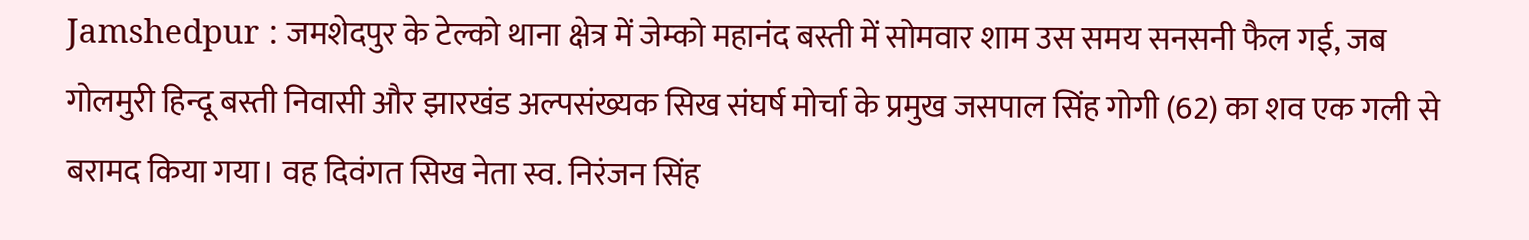Jamshedpur : जमशेदपुर के टेल्को थाना क्षेत्र में जेम्को महानंद बस्ती में सोमवार शाम उस समय सनसनी फैल गई, जब गोलमुरी हिन्दू बस्ती निवासी और झारखंड अल्पसंख्यक सिख संघर्ष मोर्चा के प्रमुख जसपाल सिंह गोगी (62) का शव एक गली से बरामद किया गया। वह दिवंगत सिख नेता स्व. निरंजन सिंह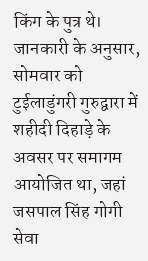किंग के पुत्र थे।
जानकारी के अनुसार, सोमवार को टुईलाडुंगरी गुरुद्वारा में शहीदी दिहाड़े के अवसर पर समागम आयोजित था, जहां जसपाल सिंह गोगी सेवा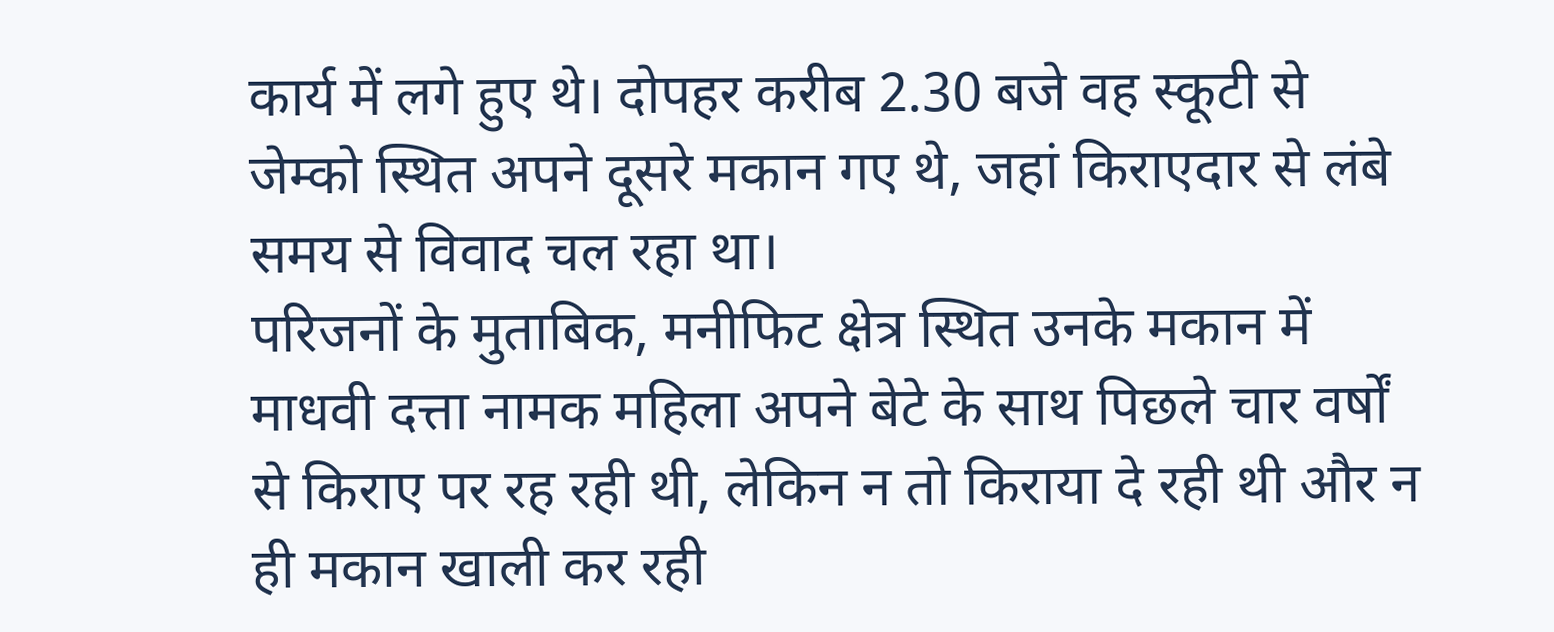कार्य में लगे हुए थे। दोपहर करीब 2.30 बजे वह स्कूटी से जेम्को स्थित अपने दूसरे मकान गए थे, जहां किराएदार से लंबे समय से विवाद चल रहा था।
परिजनों के मुताबिक, मनीफिट क्षेत्र स्थित उनके मकान में माधवी दत्ता नामक महिला अपने बेटे के साथ पिछले चार वर्षों से किराए पर रह रही थी, लेकिन न तो किराया दे रही थी और न ही मकान खाली कर रही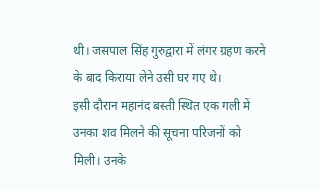थी। जसपाल सिंह गुरुद्वारा में लंगर ग्रहण करने के बाद किराया लेने उसी घर गए थे।
इसी दौरान महानंद बस्ती स्थित एक गली में उनका शव मिलने की सूचना परिजनों को मिली। उनके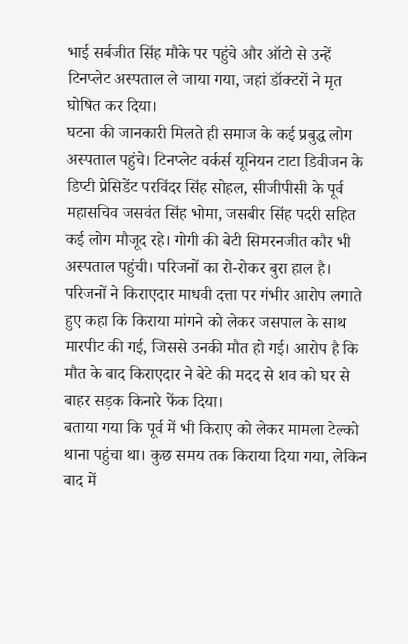भाई सर्बजीत सिंह मौके पर पहुंचे और ऑटो से उन्हें टिनप्लेट अस्पताल ले जाया गया, जहां डॉक्टरों ने मृत घोषित कर दिया।
घटना की जानकारी मिलते ही समाज के कई प्रबुद्ध लोग अस्पताल पहुंचे। टिनप्लेट वर्कर्स यूनियन टाटा डिवीजन के डिप्टी प्रेसिडेंट परविंदर सिंह सोहल, सीजीपीसी के पूर्व महासचिव जसवंत सिंह भोमा, जसबीर सिंह पदरी सहित कई लोग मौजूद रहे। गोगी की बेटी सिमरनजीत कौर भी अस्पताल पहुंची। परिजनों का रो-रोकर बुरा हाल है।
परिजनों ने किराएदार माधवी दत्ता पर गंभीर आरोप लगाते हुए कहा कि किराया मांगने को लेकर जसपाल के साथ मारपीट की गई, जिससे उनकी मौत हो गई। आरोप है कि मौत के बाद किराएदार ने बेटे की मदद से शव को घर से बाहर सड़क किनारे फेंक दिया।
बताया गया कि पूर्व में भी किराए को लेकर मामला टेल्को थाना पहुंचा था। कुछ समय तक किराया दिया गया, लेकिन बाद में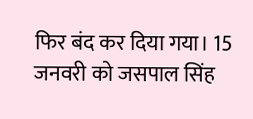फिर बंद कर दिया गया। 15 जनवरी को जसपाल सिंह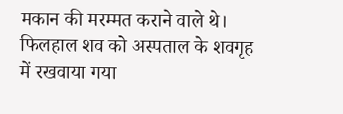मकान की मरम्मत कराने वाले थे।
फिलहाल शव को अस्पताल के शवगृह में रखवाया गया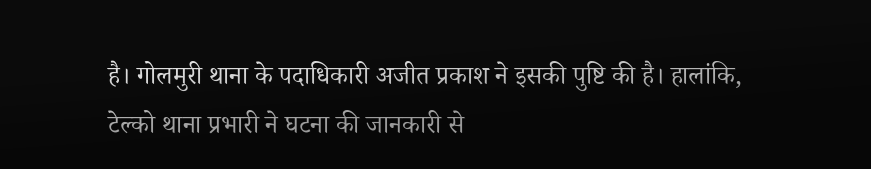है। गोलमुरी थाना के पदाधिकारी अजीत प्रकाश ने इसकी पुष्टि की है। हालांकि, टेल्को थाना प्रभारी ने घटना की जानकारी से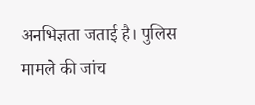अनभिज्ञता जताई है। पुलिस मामले की जांच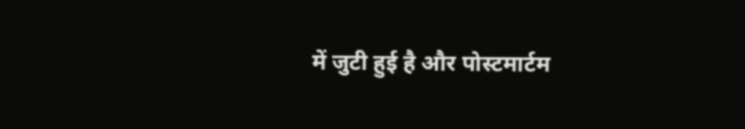में जुटी हुई है और पोस्टमार्टम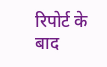रिपोर्ट के बाद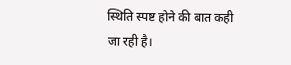स्थिति स्पष्ट होने की बात कही जा रही है।